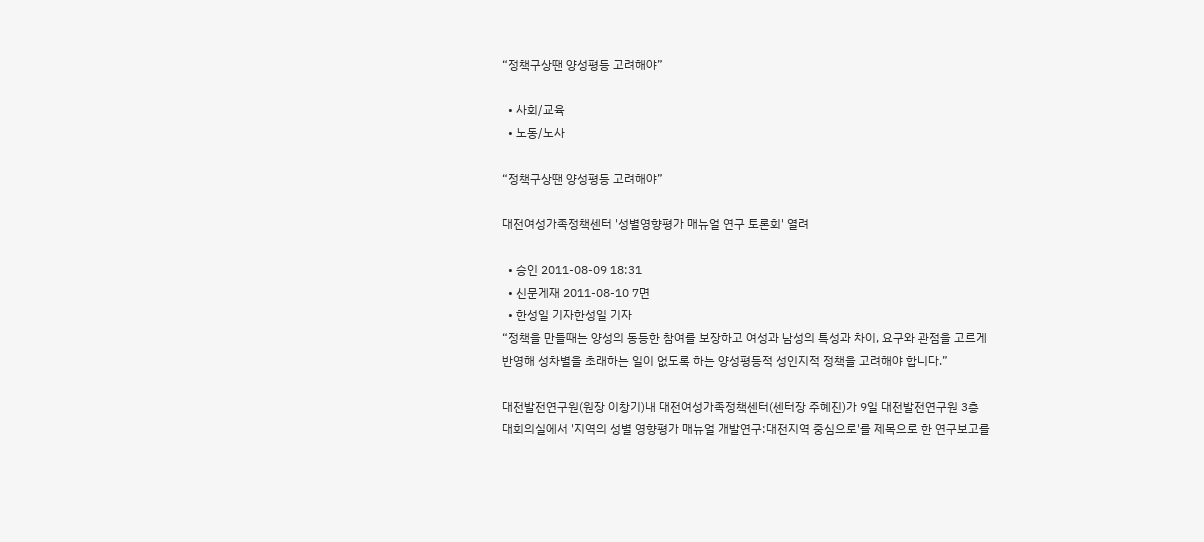“정책구상땐 양성평등 고려해야”

  • 사회/교육
  • 노동/노사

“정책구상땐 양성평등 고려해야”

대전여성가족정책센터 '성별영향평가 매뉴얼 연구 토론회' 열려

  • 승인 2011-08-09 18:31
  • 신문게재 2011-08-10 7면
  • 한성일 기자한성일 기자
“정책을 만들때는 양성의 동등한 참여를 보장하고 여성과 남성의 특성과 차이, 요구와 관점을 고르게 반영해 성차별을 초래하는 일이 없도록 하는 양성평등적 성인지적 정책을 고려해야 합니다.”

대전발전연구원(원장 이창기)내 대전여성가족정책센터(센터장 주혜진)가 9일 대전발전연구원 3층 대회의실에서 '지역의 성별 영향평가 매뉴얼 개발연구:대전지역 중심으로'를 제목으로 한 연구보고를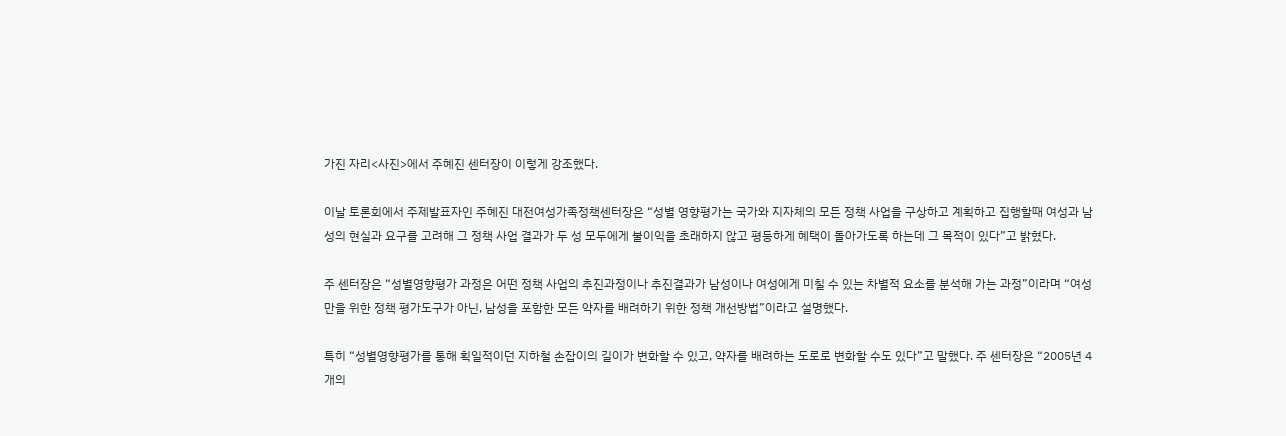가진 자리<사진>에서 주혜진 센터장이 이렇게 강조했다.

이날 토론회에서 주제발표자인 주혜진 대전여성가족정책센터장은 “성별 영향평가는 국가와 지자체의 모든 정책 사업을 구상하고 계획하고 집행할때 여성과 남성의 현실과 요구를 고려해 그 정책 사업 결과가 두 성 모두에게 불이익을 초래하지 않고 평등하게 혜택이 돌아가도록 하는데 그 목적이 있다”고 밝혔다.

주 센터장은 “성별영향평가 과정은 어떤 정책 사업의 추진과정이나 추진결과가 남성이나 여성에게 미칠 수 있는 차별적 요소를 분석해 가는 과정”이라며 “여성만을 위한 정책 평가도구가 아닌, 남성을 포함한 모든 약자를 배려하기 위한 정책 개선방법”이라고 설명했다.

특히 “성별영향평가를 통해 획일적이던 지하철 손잡이의 길이가 변화할 수 있고, 약자를 배려하는 도로로 변화할 수도 있다”고 말했다. 주 센터장은 “2005년 4개의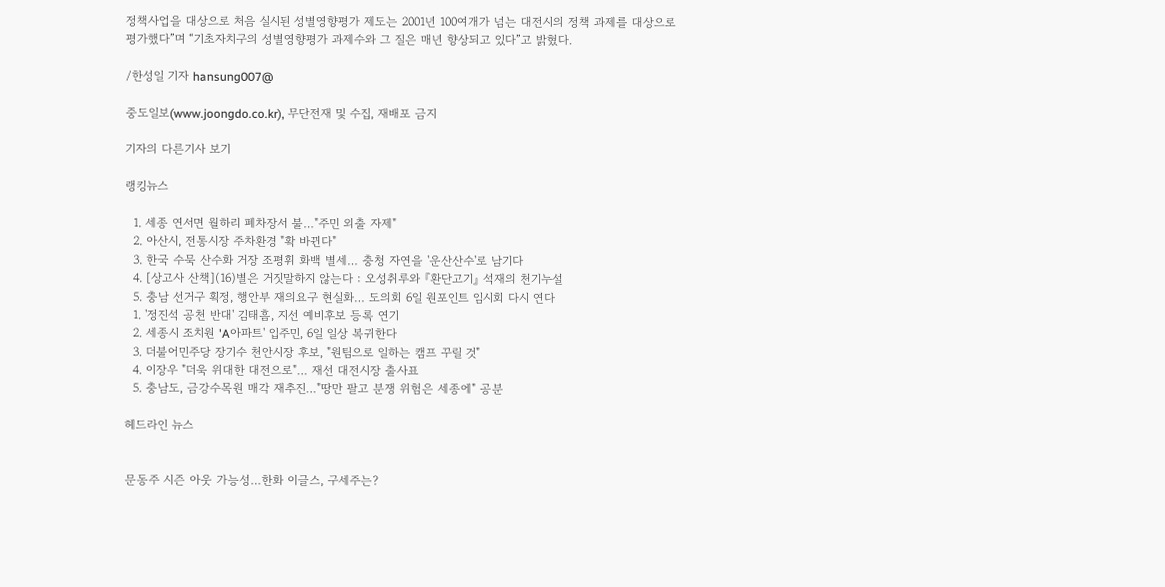정책사업을 대상으로 처음 실시된 성별영향평가 제도는 2001년 100여개가 넘는 대전시의 정책 과제를 대상으로 평가했다”며 “기초자치구의 성별영향평가 과제수와 그 질은 매년 향상되고 있다”고 밝혔다.

/한성일 기자 hansung007@

중도일보(www.joongdo.co.kr), 무단전재 및 수집, 재배포 금지

기자의 다른기사 보기

랭킹뉴스

  1. 세종 연서면 월하리 폐차장서 불…"주민 외출 자제"
  2. 아산시, 전통시장 주차환경 "확 바뀐다"
  3. 한국 수묵 산수화 거장 조평휘 화백 별세… 충청 자연을 '운산산수'로 남기다
  4. [상고사 산책](16)별은 거짓말하지 않는다 : 오성취루와 『환단고기』 석재의 천기누설
  5. 충남 선거구 획정, 행안부 재의요구 현실화… 도의회 6일 원포인트 임시회 다시 연다
  1. '정진석 공천 반대' 김태흠, 지선 예비후보 등록 연기
  2. 세종시 조치원 'A아파트' 입주민, 6일 일상 복귀한다
  3. 더불어민주당 장기수 천안시장 후보, "원팀으로 일하는 캠프 꾸릴 것"
  4. 이장우 "더욱 위대한 대전으로"… 재선 대전시장 출사표
  5. 충남도, 금강수목원 매각 재추진…"땅만 팔고 분쟁 위험은 세종에" 공분

헤드라인 뉴스


문동주 시즌 아웃 가능성…한화 이글스, 구세주는?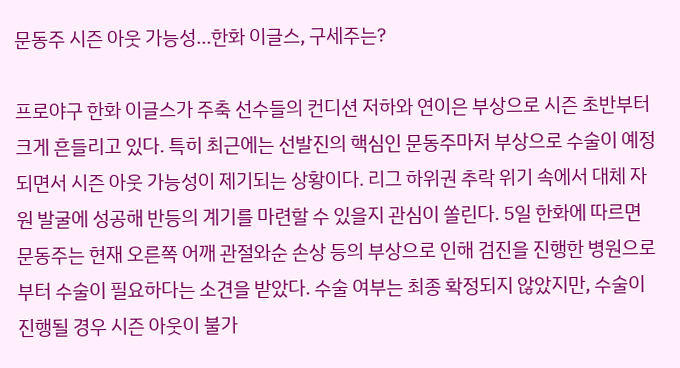문동주 시즌 아웃 가능성…한화 이글스, 구세주는?

프로야구 한화 이글스가 주축 선수들의 컨디션 저하와 연이은 부상으로 시즌 초반부터 크게 흔들리고 있다. 특히 최근에는 선발진의 핵심인 문동주마저 부상으로 수술이 예정되면서 시즌 아웃 가능성이 제기되는 상황이다. 리그 하위권 추락 위기 속에서 대체 자원 발굴에 성공해 반등의 계기를 마련할 수 있을지 관심이 쏠린다. 5일 한화에 따르면 문동주는 현재 오른쪽 어깨 관절와순 손상 등의 부상으로 인해 검진을 진행한 병원으로부터 수술이 필요하다는 소견을 받았다. 수술 여부는 최종 확정되지 않았지만, 수술이 진행될 경우 시즌 아웃이 불가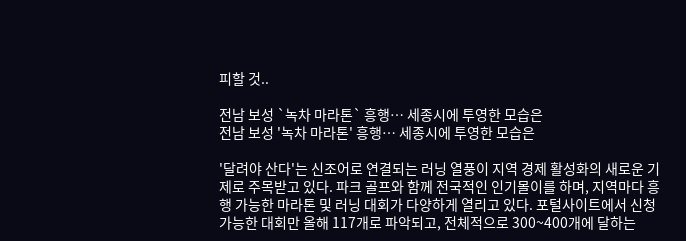피할 것..

전남 보성 `녹차 마라톤` 흥행… 세종시에 투영한 모습은
전남 보성 '녹차 마라톤' 흥행… 세종시에 투영한 모습은

'달려야 산다'는 신조어로 연결되는 러닝 열풍이 지역 경제 활성화의 새로운 기제로 주목받고 있다. 파크 골프와 함께 전국적인 인기몰이를 하며, 지역마다 흥행 가능한 마라톤 및 러닝 대회가 다양하게 열리고 있다. 포털사이트에서 신청 가능한 대회만 올해 117개로 파악되고, 전체적으로 300~400개에 달하는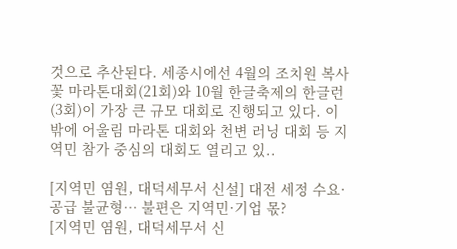것으로 추산된다. 세종시에선 4월의 조치원 복사꽃 마라톤대회(21회)와 10월 한글축제의 한글런(3회)이 가장 큰 규모 대회로 진행되고 있다. 이 밖에 어울림 마라톤 대회와 천변 러닝 대회 등 지역민 참가 중심의 대회도 열리고 있..

[지역민 염원, 대덕세무서 신설] 대전 세정 수요·공급 불균형… 불편은 지역민·기업 몫?
[지역민 염원, 대덕세무서 신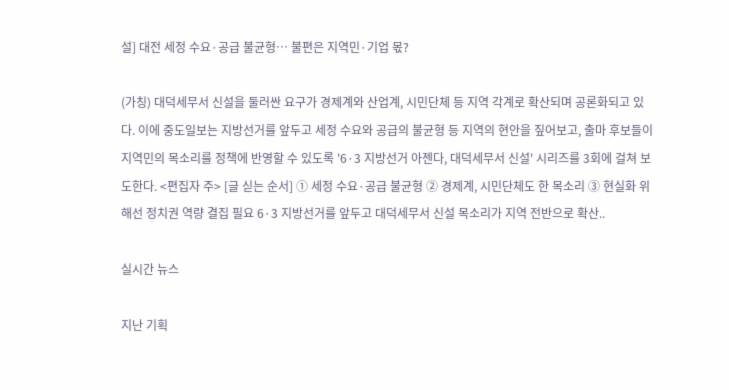설] 대전 세정 수요·공급 불균형… 불편은 지역민·기업 몫?

(가칭) 대덕세무서 신설을 둘러싼 요구가 경제계와 산업계, 시민단체 등 지역 각계로 확산되며 공론화되고 있다. 이에 중도일보는 지방선거를 앞두고 세정 수요와 공급의 불균형 등 지역의 현안을 짚어보고, 출마 후보들이 지역민의 목소리를 정책에 반영할 수 있도록 '6·3 지방선거 아젠다, 대덕세무서 신설' 시리즈를 3회에 걸쳐 보도한다. <편집자 주> [글 싣는 순서] ① 세정 수요·공급 불균형 ② 경제계, 시민단체도 한 목소리 ③ 현실화 위해선 정치권 역량 결집 필요 6·3 지방선거를 앞두고 대덕세무서 신설 목소리가 지역 전반으로 확산..

실시간 뉴스

지난 기획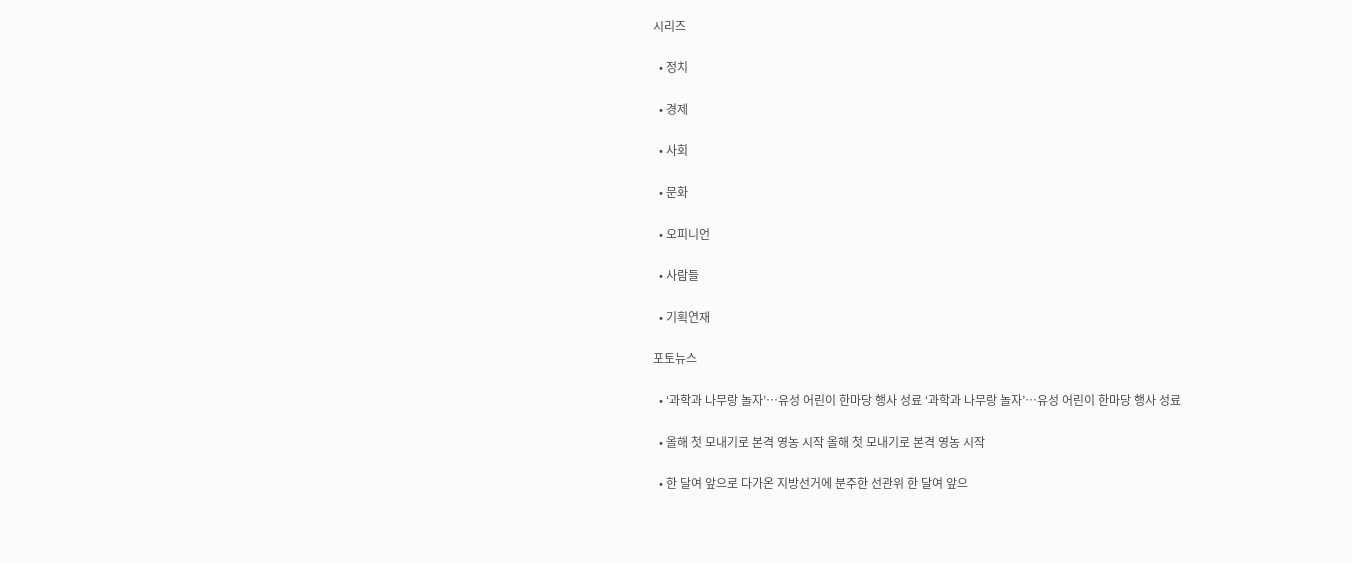시리즈

  • 정치

  • 경제

  • 사회

  • 문화

  • 오피니언

  • 사람들

  • 기획연재

포토뉴스

  • ‘과학과 나무랑 놀자’…유성 어린이 한마당 행사 성료 ‘과학과 나무랑 놀자’…유성 어린이 한마당 행사 성료

  • 올해 첫 모내기로 본격 영농 시작 올해 첫 모내기로 본격 영농 시작

  • 한 달여 앞으로 다가온 지방선거에 분주한 선관위 한 달여 앞으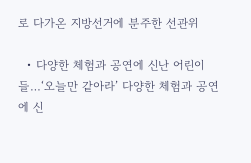로 다가온 지방선거에 분주한 선관위

  • 다양한 체험과 공연에 신난 어린이들…‘오늘만 같아라’ 다양한 체험과 공연에 신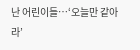난 어린이들…‘오늘만 같아라’